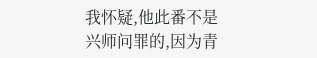我怀疑,他此番不是兴师问罪的,因为青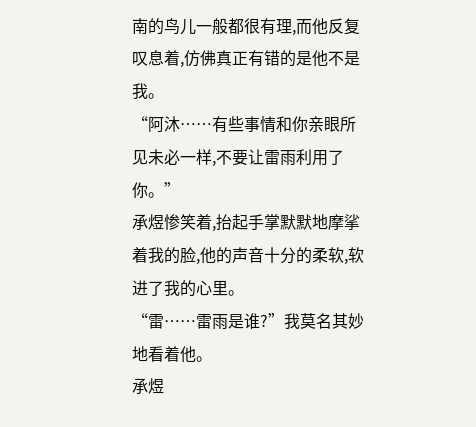南的鸟儿一般都很有理,而他反复叹息着,仿佛真正有错的是他不是我。
“阿沐……有些事情和你亲眼所见未必一样,不要让雷雨利用了你。”
承煜惨笑着,抬起手掌默默地摩挲着我的脸,他的声音十分的柔软,软进了我的心里。
“雷……雷雨是谁?”我莫名其妙地看着他。
承煜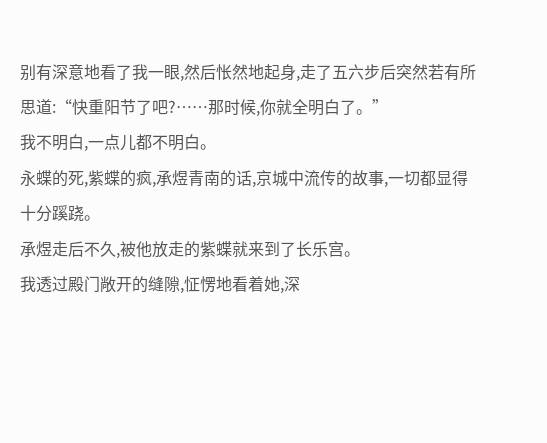别有深意地看了我一眼,然后怅然地起身,走了五六步后突然若有所思道:“快重阳节了吧?……那时候,你就全明白了。”
我不明白,一点儿都不明白。
永蝶的死,紫蝶的疯,承煜青南的话,京城中流传的故事,一切都显得十分蹊跷。
承煜走后不久,被他放走的紫蝶就来到了长乐宫。
我透过殿门敞开的缝隙,怔愣地看着她,深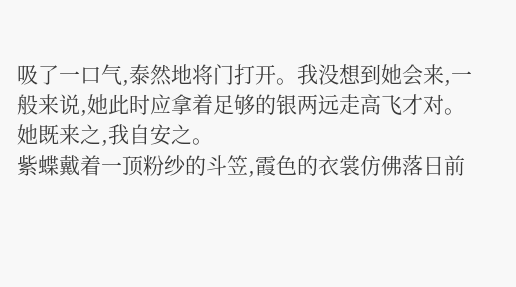吸了一口气,泰然地将门打开。我没想到她会来,一般来说,她此时应拿着足够的银两远走高飞才对。
她既来之,我自安之。
紫蝶戴着一顶粉纱的斗笠,霞色的衣裳仿佛落日前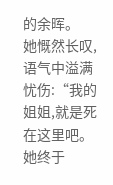的余晖。
她慨然长叹,语气中溢满忧伤:“我的姐姐,就是死在这里吧。她终于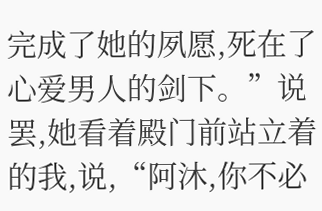完成了她的夙愿,死在了心爱男人的剑下。”说罢,她看着殿门前站立着的我,说,“阿沐,你不必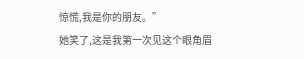惊慌,我是你的朋友。”
她笑了,这是我第一次见这个眼角眉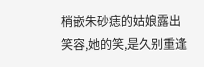梢嵌朱砂痣的姑娘露出笑容,她的笑,是久别重逢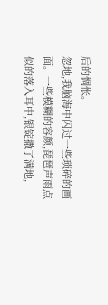后的惆怅。
忽地,我脑海中闪过一些琐碎的画面。一些模糊的容颜,琵琶声雨点似的落入耳中,银锭撒了满地,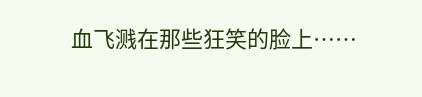血飞溅在那些狂笑的脸上……